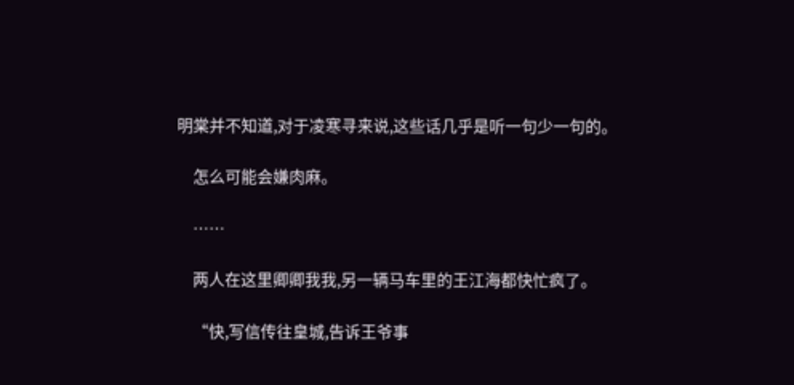明棠并不知道,对于凌寒寻来说,这些话几乎是听一句少一句的。

    怎么可能会嫌肉麻。

    ……

    两人在这里卿卿我我,另一辆马车里的王江海都快忙疯了。

    “快,写信传往皇城,告诉王爷事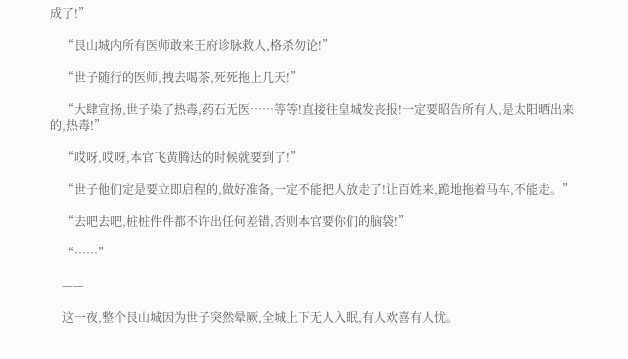成了!”

    “艮山城内所有医师敢来王府诊脉救人,格杀勿论!”

    “世子随行的医师,拽去喝茶,死死拖上几天!”

    “大肆宣扬,世子染了热毒,药石无医……等等!直接往皇城发丧报!一定要昭告所有人,是太阳晒出来的,热毒!”

    “哎呀,哎呀,本官飞黄腾达的时候就要到了!”

    “世子他们定是要立即启程的,做好准备,一定不能把人放走了!让百姓来,跪地拖着马车,不能走。”

    “去吧去吧,桩桩件件都不许出任何差错,否则本官要你们的脑袋!”

    “……”

    ——

    这一夜,整个艮山城因为世子突然晕厥,全城上下无人入眠,有人欢喜有人忧。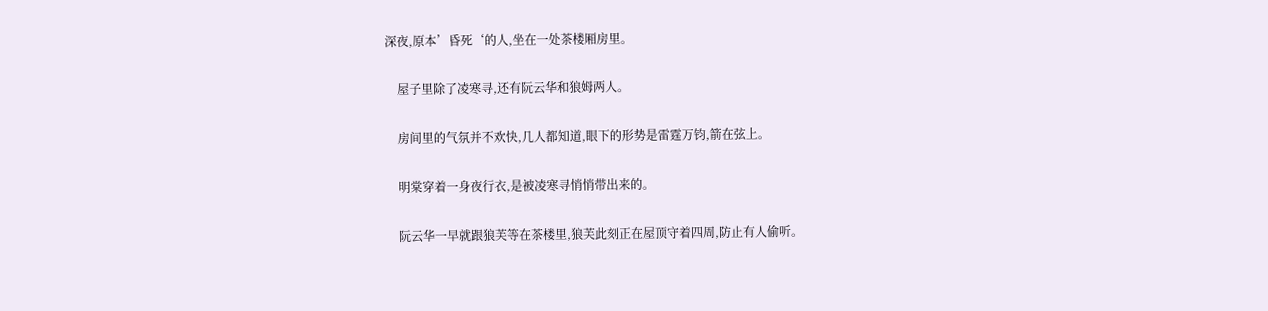深夜,原本’昏死‘的人,坐在一处茶楼厢房里。

    屋子里除了凌寒寻,还有阮云华和狼姆两人。

    房间里的气氛并不欢快,几人都知道,眼下的形势是雷霆万钧,箭在弦上。

    明棠穿着一身夜行衣,是被凌寒寻悄悄带出来的。

    阮云华一早就跟狼芙等在茶楼里,狼芙此刻正在屋顶守着四周,防止有人偷听。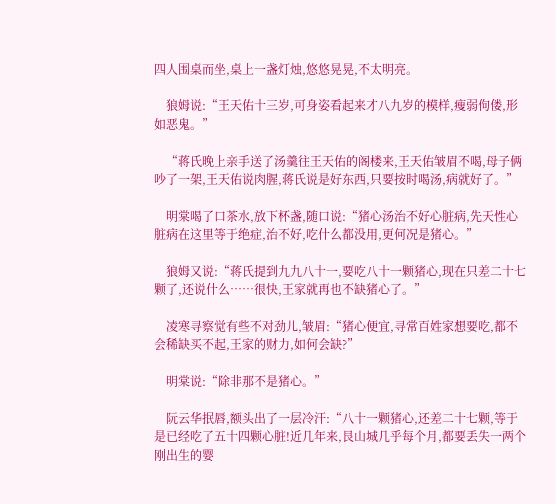四人围桌而坐,桌上一盏灯烛,悠悠晃晃,不太明亮。

    狼姆说:“王天佑十三岁,可身姿看起来才八九岁的模样,瘦弱佝偻,形如恶鬼。”

    “蒋氏晚上亲手送了汤羹往王天佑的阁楼来,王天佑皱眉不喝,母子俩吵了一架,王天佑说肉腥,蒋氏说是好东西,只要按时喝汤,病就好了。”

    明棠喝了口茶水,放下杯盏,随口说:“猪心汤治不好心脏病,先天性心脏病在这里等于绝症,治不好,吃什么都没用,更何况是猪心。”

    狼姆又说:“蒋氏提到九九八十一,要吃八十一颗猪心,现在只差二十七颗了,还说什么……很快,王家就再也不缺猪心了。”

    凌寒寻察觉有些不对劲儿,皱眉:“猪心便宜,寻常百姓家想要吃,都不会稀缺买不起,王家的财力,如何会缺?”

    明棠说:“除非那不是猪心。”

    阮云华抿唇,额头出了一层冷汗:“八十一颗猪心,还差二十七颗,等于是已经吃了五十四颗心脏!近几年来,艮山城几乎每个月,都要丢失一两个刚出生的婴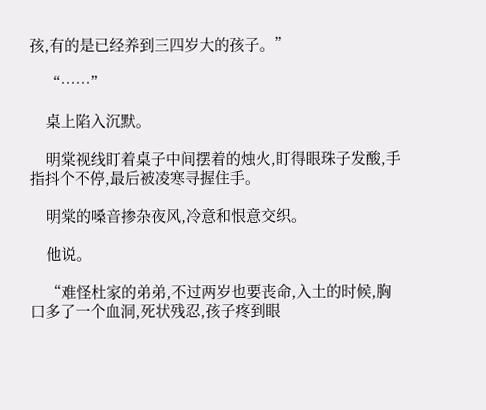孩,有的是已经养到三四岁大的孩子。”

    “……”

    桌上陷入沉默。

    明棠视线盯着桌子中间摆着的烛火,盯得眼珠子发酸,手指抖个不停,最后被凌寒寻握住手。

    明棠的嗓音掺杂夜风,冷意和恨意交织。

    他说。

    “难怪杜家的弟弟,不过两岁也要丧命,入土的时候,胸口多了一个血洞,死状残忍,孩子疼到眼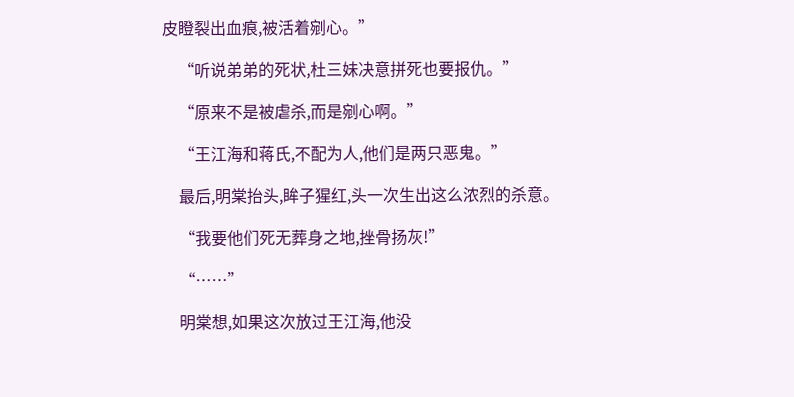皮瞪裂出血痕,被活着剜心。”

    “听说弟弟的死状,杜三妹决意拼死也要报仇。”

    “原来不是被虐杀,而是剜心啊。”

    “王江海和蒋氏,不配为人,他们是两只恶鬼。”

    最后,明棠抬头,眸子猩红,头一次生出这么浓烈的杀意。

    “我要他们死无葬身之地,挫骨扬灰!”

    “……”

    明棠想,如果这次放过王江海,他没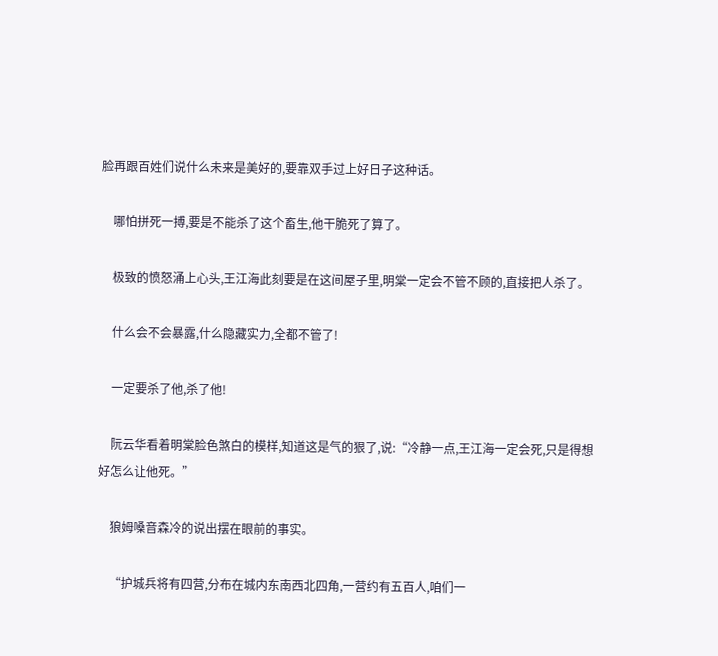脸再跟百姓们说什么未来是美好的,要靠双手过上好日子这种话。

    哪怕拼死一搏,要是不能杀了这个畜生,他干脆死了算了。

    极致的愤怒涌上心头,王江海此刻要是在这间屋子里,明棠一定会不管不顾的,直接把人杀了。

    什么会不会暴露,什么隐藏实力,全都不管了!

    一定要杀了他,杀了他!

    阮云华看着明棠脸色煞白的模样,知道这是气的狠了,说:“冷静一点,王江海一定会死,只是得想好怎么让他死。”

    狼姆嗓音森冷的说出摆在眼前的事实。

    “护城兵将有四营,分布在城内东南西北四角,一营约有五百人,咱们一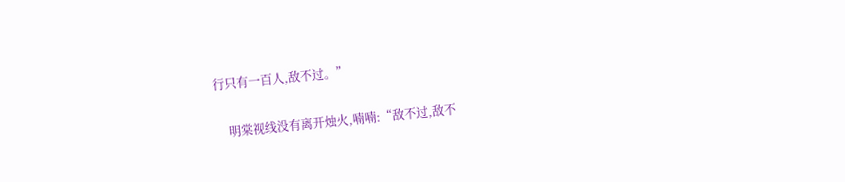行只有一百人,敌不过。”

    明棠视线没有离开烛火,喃喃:“敌不过,敌不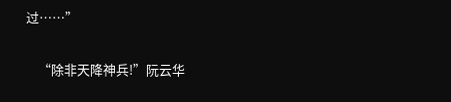过……”

    “除非天降神兵!”阮云华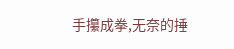手攥成拳,无奈的捶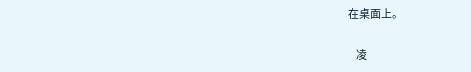在桌面上。

    凌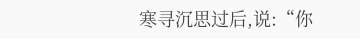寒寻沉思过后,说:“你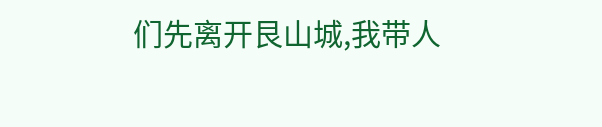们先离开艮山城,我带人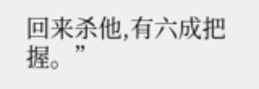回来杀他,有六成把握。”